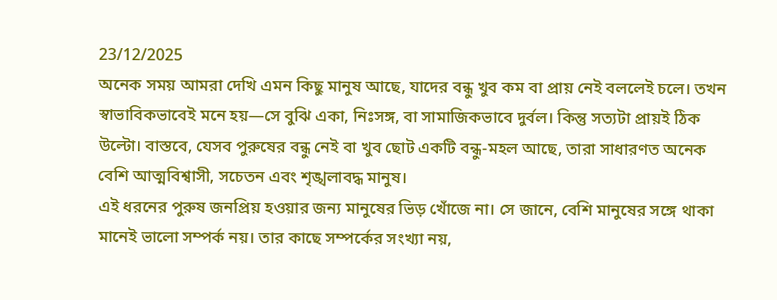23/12/2025
অনেক সময় আমরা দেখি এমন কিছু মানুষ আছে, যাদের বন্ধু খুব কম বা প্রায় নেই বললেই চলে। তখন স্বাভাবিকভাবেই মনে হয়—সে বুঝি একা, নিঃসঙ্গ, বা সামাজিকভাবে দুর্বল। কিন্তু সত্যটা প্রায়ই ঠিক উল্টো। বাস্তবে, যেসব পুরুষের বন্ধু নেই বা খুব ছোট একটি বন্ধু-মহল আছে, তারা সাধারণত অনেক বেশি আত্মবিশ্বাসী, সচেতন এবং শৃঙ্খলাবদ্ধ মানুষ।
এই ধরনের পুরুষ জনপ্রিয় হওয়ার জন্য মানুষের ভিড় খোঁজে না। সে জানে, বেশি মানুষের সঙ্গে থাকা মানেই ভালো সম্পর্ক নয়। তার কাছে সম্পর্কের সংখ্যা নয়,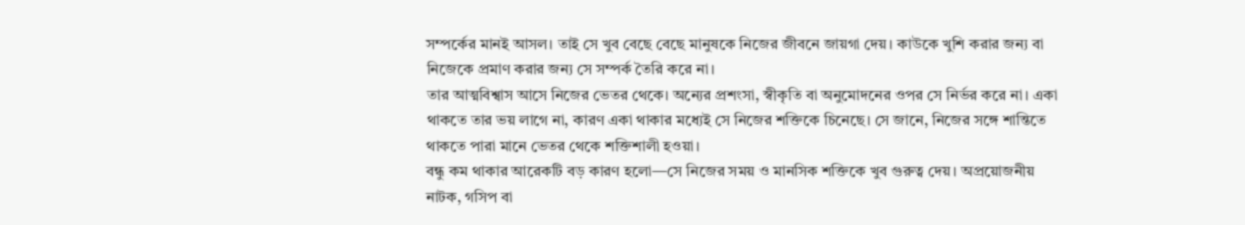সম্পর্কের মানই আসল। তাই সে খুব বেছে বেছে মানুষকে নিজের জীবনে জায়গা দেয়। কাউকে খুশি করার জন্য বা নিজেকে প্রমাণ করার জন্য সে সম্পর্ক তৈরি করে না।
তার আত্মবিশ্বাস আসে নিজের ভেতর থেকে। অন্যের প্রশংসা, স্বীকৃতি বা অনুমোদনের ওপর সে নির্ভর করে না। একা থাকতে তার ভয় লাগে না, কারণ একা থাকার মধ্যেই সে নিজের শক্তিকে চিনেছে। সে জানে, নিজের সঙ্গে শান্তিতে থাকতে পারা মানে ভেতর থেকে শক্তিশালী হওয়া।
বন্ধু কম থাকার আরেকটি বড় কারণ হলো—সে নিজের সময় ও মানসিক শক্তিকে খুব গুরুত্ব দেয়। অপ্রয়োজনীয় নাটক, গসিপ বা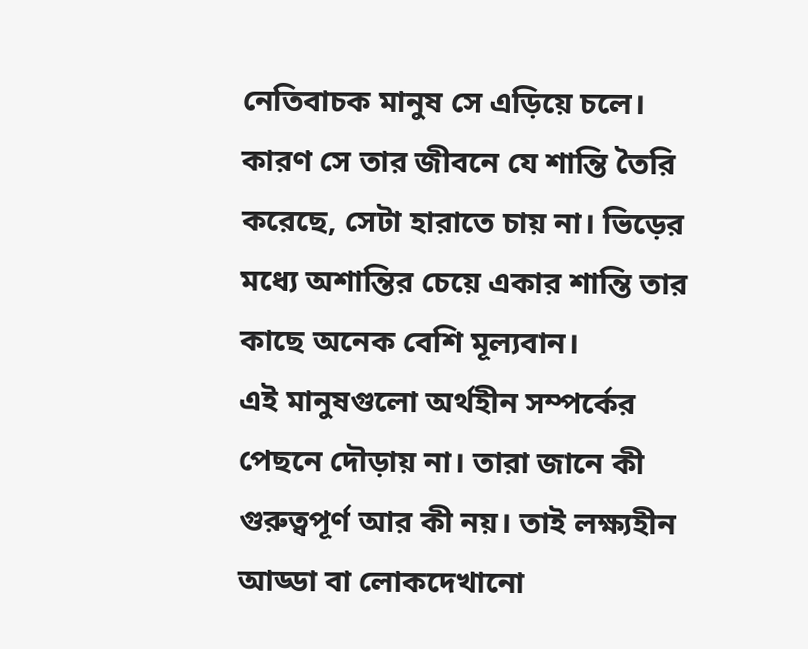নেতিবাচক মানুষ সে এড়িয়ে চলে। কারণ সে তার জীবনে যে শান্তি তৈরি করেছে, সেটা হারাতে চায় না। ভিড়ের মধ্যে অশান্তির চেয়ে একার শান্তি তার কাছে অনেক বেশি মূল্যবান।
এই মানুষগুলো অর্থহীন সম্পর্কের পেছনে দৌড়ায় না। তারা জানে কী গুরুত্বপূর্ণ আর কী নয়। তাই লক্ষ্যহীন আড্ডা বা লোকদেখানো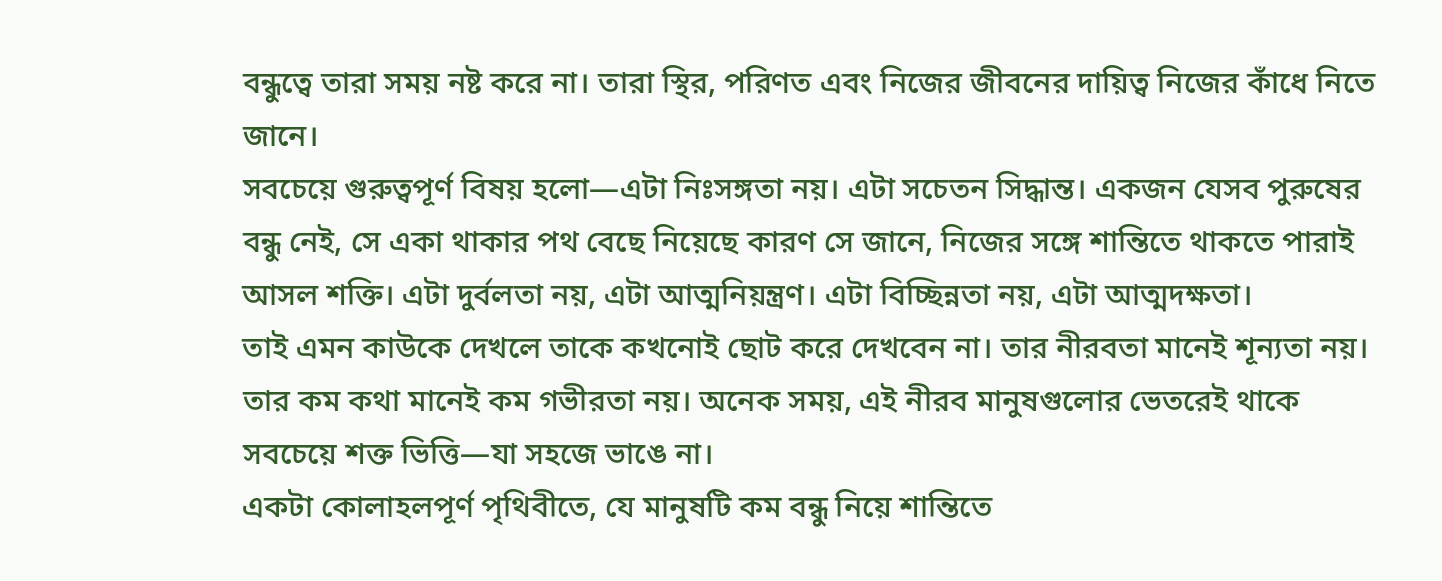বন্ধুত্বে তারা সময় নষ্ট করে না। তারা স্থির, পরিণত এবং নিজের জীবনের দায়িত্ব নিজের কাঁধে নিতে জানে।
সবচেয়ে গুরুত্বপূর্ণ বিষয় হলো—এটা নিঃসঙ্গতা নয়। এটা সচেতন সিদ্ধান্ত। একজন যেসব পুরুষের বন্ধু নেই, সে একা থাকার পথ বেছে নিয়েছে কারণ সে জানে, নিজের সঙ্গে শান্তিতে থাকতে পারাই আসল শক্তি। এটা দুর্বলতা নয়, এটা আত্মনিয়ন্ত্রণ। এটা বিচ্ছিন্নতা নয়, এটা আত্মদক্ষতা।
তাই এমন কাউকে দেখলে তাকে কখনোই ছোট করে দেখবেন না। তার নীরবতা মানেই শূন্যতা নয়। তার কম কথা মানেই কম গভীরতা নয়। অনেক সময়, এই নীরব মানুষগুলোর ভেতরেই থাকে সবচেয়ে শক্ত ভিত্তি—যা সহজে ভাঙে না।
একটা কোলাহলপূর্ণ পৃথিবীতে, যে মানুষটি কম বন্ধু নিয়ে শান্তিতে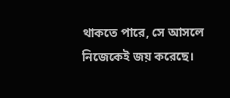থাকতে পারে, সে আসলে নিজেকেই জয় করেছে।